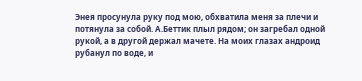Энея просунула руку под мою, обхватила меня за плечи и потянула за собой. А.Беттик плыл рядом; он загребал одной рукой, а в другой держал мачете. На моих глазах андроид рубанул по воде, и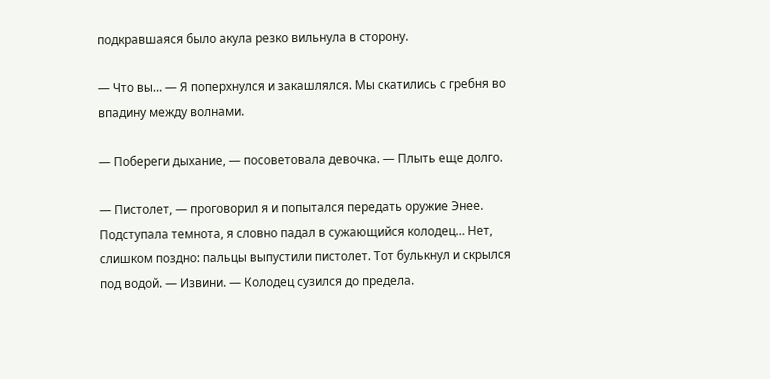подкравшаяся было акула резко вильнула в сторону.

— Что вы… — Я поперхнулся и закашлялся. Мы скатились с гребня во впадину между волнами.

— Побереги дыхание, — посоветовала девочка. — Плыть еще долго.

— Пистолет, — проговорил я и попытался передать оружие Энее. Подступала темнота, я словно падал в сужающийся колодец… Нет, слишком поздно: пальцы выпустили пистолет. Тот булькнул и скрылся под водой. — Извини. — Колодец сузился до предела.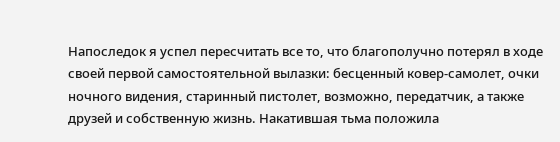Напоследок я успел пересчитать все то, что благополучно потерял в ходе своей первой самостоятельной вылазки: бесценный ковер-самолет, очки ночного видения, старинный пистолет, возможно, передатчик, а также друзей и собственную жизнь. Накатившая тьма положила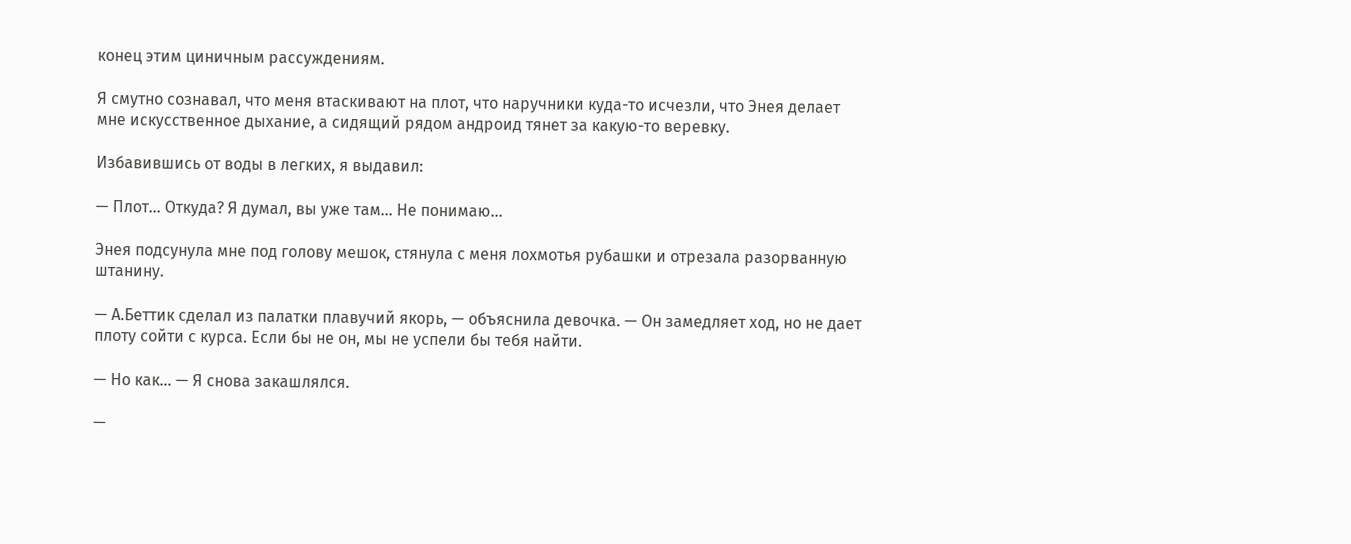конец этим циничным рассуждениям.

Я смутно сознавал, что меня втаскивают на плот, что наручники куда-то исчезли, что Энея делает мне искусственное дыхание, а сидящий рядом андроид тянет за какую-то веревку.

Избавившись от воды в легких, я выдавил:

— Плот… Откуда? Я думал, вы уже там… Не понимаю…

Энея подсунула мне под голову мешок, стянула с меня лохмотья рубашки и отрезала разорванную штанину.

— А.Беттик сделал из палатки плавучий якорь, — объяснила девочка. — Он замедляет ход, но не дает плоту сойти с курса. Если бы не он, мы не успели бы тебя найти.

— Но как… — Я снова закашлялся.

—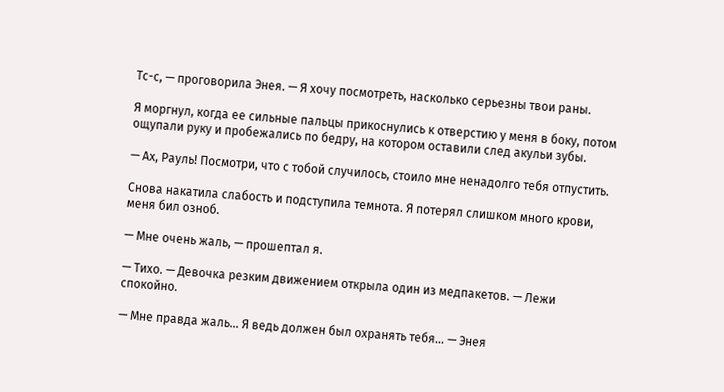Тс-с, — проговорила Энея. — Я хочу посмотреть, насколько серьезны твои раны.

Я моргнул, когда ее сильные пальцы прикоснулись к отверстию у меня в боку, потом ощупали руку и пробежались по бедру, на котором оставили след акульи зубы.

— Ах, Рауль! Посмотри, что с тобой случилось, стоило мне ненадолго тебя отпустить.

Снова накатила слабость и подступила темнота. Я потерял слишком много крови, меня бил озноб.

— Мне очень жаль, — прошептал я.

— Тихо. — Девочка резким движением открыла один из медпакетов. — Лежи спокойно.

— Мне правда жаль… Я ведь должен был охранять тебя… — Энея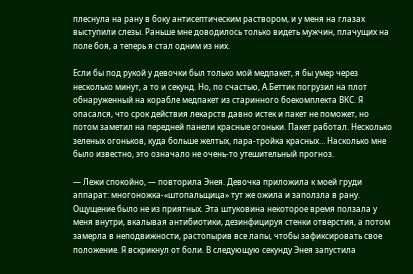плеснула на рану в боку антисептическим раствором, и у меня на глазах выступили слезы. Раньше мне доводилось только видеть мужчин, плачущих на поле боя, а теперь я стал одним из них.

Если бы под рукой у девочки был только мой медпакет, я бы умер через несколько минут, а то и секунд. Но, по счастью, А.Беттик погрузил на плот обнаруженный на корабле медпакет из старинного боекомплекта ВКС. Я опасался, что срок действия лекарств давно истек и пакет не поможет, но потом заметил на передней панели красные огоньки. Пакет работал. Несколько зеленых огоньков, куда больше желтых, пара-тройка красных… Насколько мне было известно, это означало не очень-то утешительный прогноз.

— Лежи спокойно, — повторила Энея. Девочка приложила к моей груди аппарат: многоножка-«штопальщица» тут же ожила и заползла в рану. Ощущение было не из приятных. Эта штуковина некоторое время ползала у меня внутри, вкалывая антибиотики, дезинфицируя стенки отверстия, а потом замерла в неподвижности, растопырив все лапы, чтобы зафиксировать свое положение. Я вскрикнул от боли. В следующую секунду Энея запустила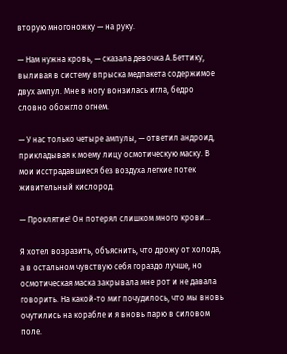вторую многоножку — на руку.

— Нам нужна кровь, — сказала девочка А.Беттику, выливая в систему впрыска медпакета содержимое двух ампул. Мне в ногу вонзилась игла, бедро словно обожгло огнем.

— У нас только четыре ампулы, — ответил андроид, прикладывая к моему лицу осмотическую маску. В мои исстрадавшиеся без воздуха легкие потек живительный кислород.

— Проклятие! Он потерял слишком много крови…

Я хотел возразить, объяснить, что дрожу от холода, а в остальном чувствую себя гораздо лучше, но осмотическая маска закрывала мне рот и не давала говорить. На какой-то миг почудилось, что мы вновь очутились на корабле и я вновь парю в силовом поле.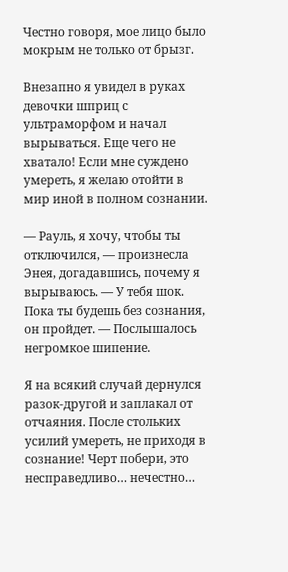Честно говоря, мое лицо было мокрым не только от брызг.

Внезапно я увидел в руках девочки шприц с ультраморфом и начал вырываться. Еще чего не хватало! Если мне суждено умереть, я желаю отойти в мир иной в полном сознании.

— Рауль, я хочу, чтобы ты отключился, — произнесла Энея, догадавшись, почему я вырываюсь. — У тебя шок. Пока ты будешь без сознания, он пройдет. — Послышалось негромкое шипение.

Я на всякий случай дернулся разок-другой и заплакал от отчаяния. После стольких усилий умереть, не приходя в сознание! Черт побери, это несправедливо… нечестно…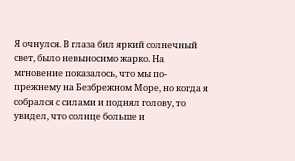Я очнулся. В глаза бил яркий солнечный свет, было невыносимо жарко. На мгновение показалось, что мы по-прежнему на Безбрежном Море, но когда я собрался с силами и поднял голову, то увидел, что солнце больше и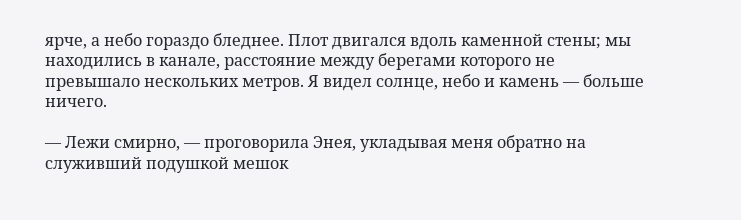ярче, а небо гораздо бледнее. Плот двигался вдоль каменной стены; мы находились в канале, расстояние между берегами которого не превышало нескольких метров. Я видел солнце, небо и камень — больше ничего.

— Лежи смирно, — проговорила Энея, укладывая меня обратно на служивший подушкой мешок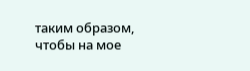таким образом, чтобы на мое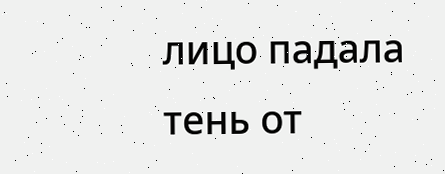лицо падала тень от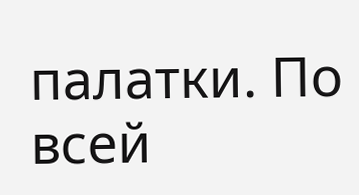палатки. По всей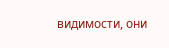видимости, они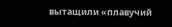вытащили «плавучий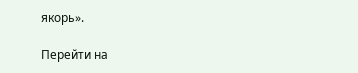якорь».

Перейти на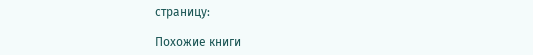страницу:

Похожие книги